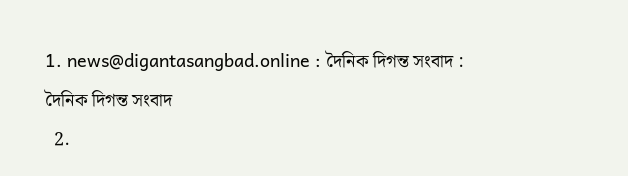1. news@digantasangbad.online : দৈনিক দিগন্ত সংবাদ : দৈনিক দিগন্ত সংবাদ
  2.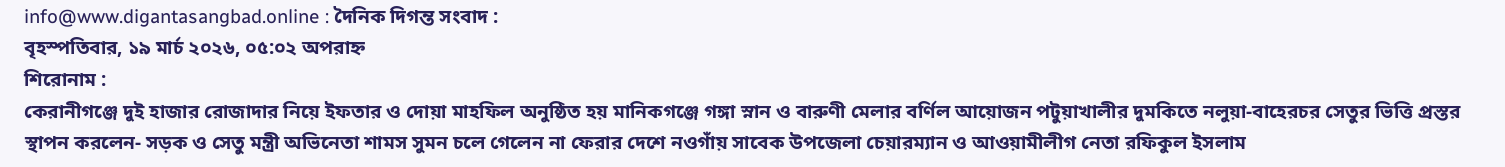info@www.digantasangbad.online : দৈনিক দিগন্ত সংবাদ :
বৃহস্পতিবার, ১৯ মার্চ ২০২৬, ০৫:০২ অপরাহ্ন
শিরোনাম :
কেরানীগঞ্জে দুই হাজার রোজাদার নিয়ে ইফতার ও দোয়া মাহফিল অনুষ্ঠিত হয় মানিকগঞ্জে গঙ্গা স্নান ও বারুণী মেলার বর্ণিল আয়োজন পটুয়াখালীর দুমকিতে নলুয়া-বাহেরচর সেতুর ভিত্তি প্রস্তর স্থাপন করলেন- সড়ক ও সেতু মন্ত্রী অভিনেতা শামস সুমন চলে গেলেন না ফেরার দেশে নওগাঁয় সাবেক উপজেলা চেয়ারম্যান ও আওয়ামীলীগ নেতা রফিকুল ইসলাম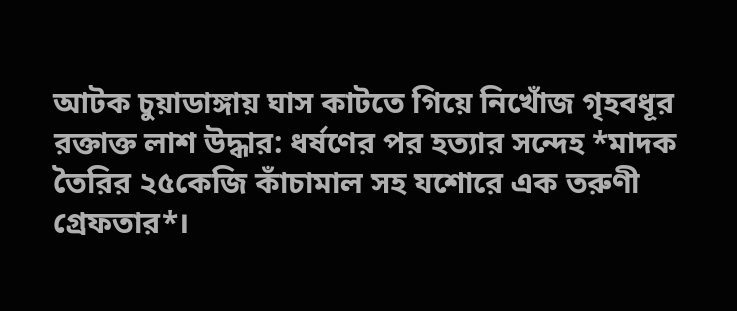আটক চুয়াডাঙ্গায় ঘাস কাটতে গিয়ে নিখোঁজ গৃহবধূর রক্তাক্ত লাশ উদ্ধার: ধর্ষণের পর হত্যার সন্দেহ *মাদক তৈরির ২৫কেজি কাঁচামাল সহ যশোরে এক তরুণী গ্রেফতার*।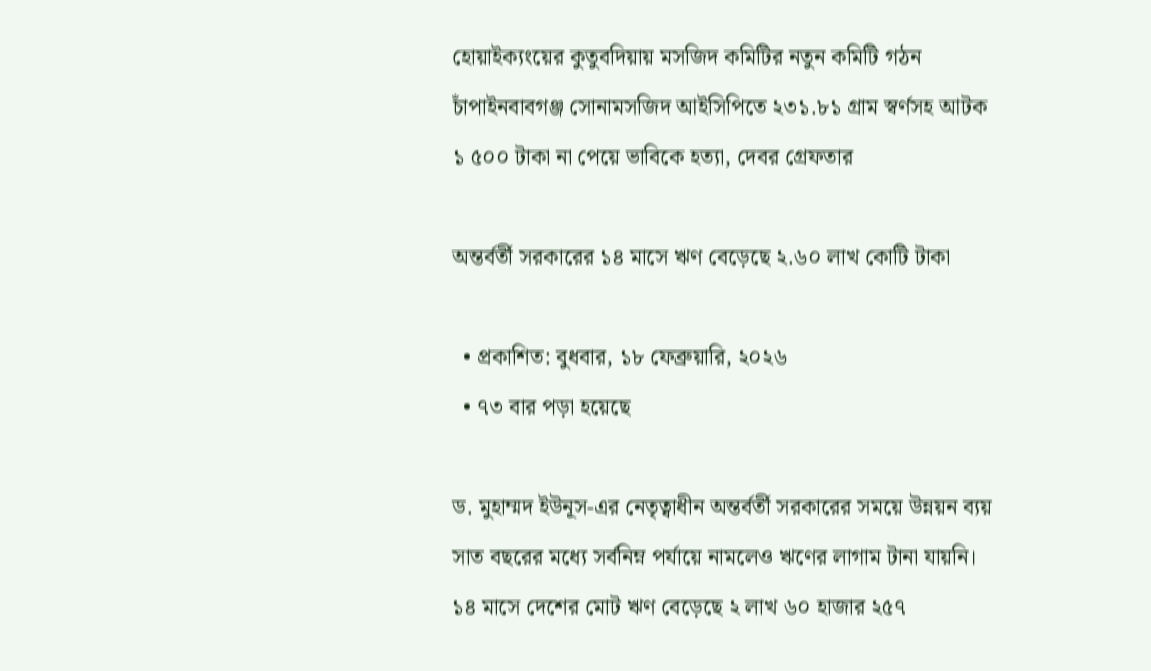হোয়াইক্যংয়ের কুতুবদিয়ায় মসজিদ কমিটির নতুন কমিটি গঠন চাঁপাইনবাবগঞ্জ সোনামসজিদ আইসিপিতে ২৩১.৮১ গ্রাম স্বর্ণসহ আটক ১ ৫০০ টাকা না পেয়ে ভাবিকে হত্যা, দেবর গ্রেফতার

অন্তর্বর্তী সরকারের ১৪ মাসে ঋণ বেড়েছে ২.৬০ লাখ কোটি টাকা

  • প্রকাশিত: বুধবার, ১৮ ফেব্রুয়ারি, ২০২৬
  • ৭৩ বার পড়া হয়েছে

ড. মুহাম্মদ ইউনূস-এর নেতৃত্বাধীন অন্তর্বর্তী সরকারের সময়ে উন্নয়ন ব্যয় সাত বছরের মধ্যে সর্বনিম্ন পর্যায়ে নামলেও ঋণের লাগাম টানা যায়নি। ১৪ মাসে দেশের মোট ঋণ বেড়েছে ২ লাখ ৬০ হাজার ২৫৭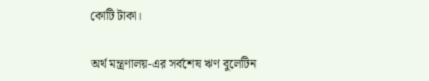কোটি টাকা।

অর্থ মন্ত্রণালয়-এর সর্বশেষ ঋণ বুলেটিন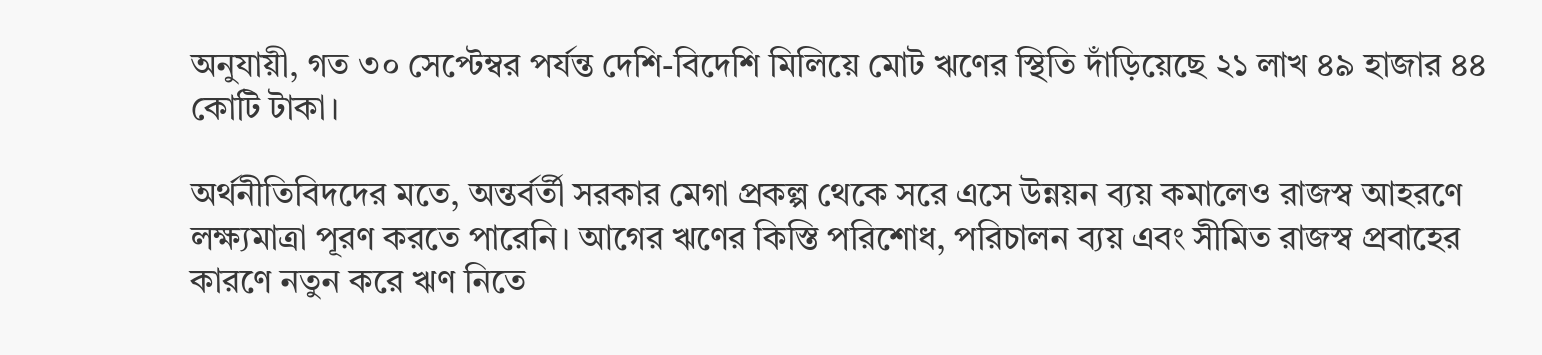অনুযায়ী, গত ৩০ সেপ্টেম্বর পর্যন্ত দেশি-বিদেশি মিলিয়ে মোট ঋণের স্থিতি দাঁড়িয়েছে ২১ লাখ ৪৯ হাজার ৪৪ কোটি টাকা।

অর্থনীতিবিদদের মতে, অন্তর্বর্তী সরকার মেগা প্রকল্প থেকে সরে এসে উন্নয়ন ব্যয় কমালেও রাজস্ব আহরণে লক্ষ্যমাত্রা পূরণ করতে পারেনি। আগের ঋণের কিস্তি পরিশোধ, পরিচালন ব্যয় এবং সীমিত রাজস্ব প্রবাহের কারণে নতুন করে ঋণ নিতে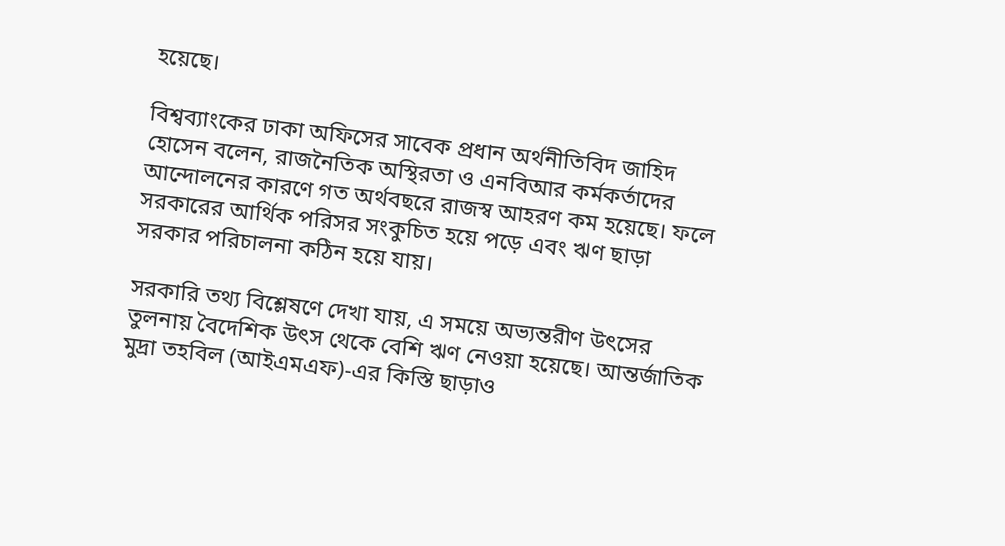হয়েছে।

বিশ্বব্যাংকের ঢাকা অফিসের সাবেক প্রধান অর্থনীতিবিদ জাহিদ হোসেন বলেন, রাজনৈতিক অস্থিরতা ও এনবিআর কর্মকর্তাদের আন্দোলনের কারণে গত অর্থবছরে রাজস্ব আহরণ কম হয়েছে। ফলে সরকারের আর্থিক পরিসর সংকুচিত হয়ে পড়ে এবং ঋণ ছাড়া সরকার পরিচালনা কঠিন হয়ে যায়।

সরকারি তথ্য বিশ্লেষণে দেখা যায়, এ সময়ে অভ্যন্তরীণ উৎসের তুলনায় বৈদেশিক উৎস থেকে বেশি ঋণ নেওয়া হয়েছে। আন্তর্জাতিক মুদ্রা তহবিল (আইএমএফ)-এর কিস্তি ছাড়াও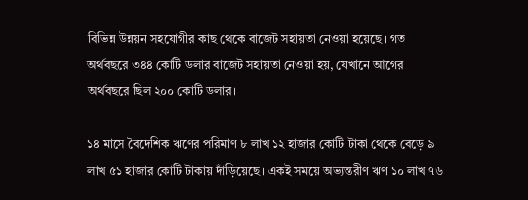বিভিন্ন উন্নয়ন সহযোগীর কাছ থেকে বাজেট সহায়তা নেওয়া হয়েছে। গত অর্থবছরে ৩৪৪ কোটি ডলার বাজেট সহায়তা নেওয়া হয়, যেখানে আগের অর্থবছরে ছিল ২০০ কোটি ডলার।

১৪ মাসে বৈদেশিক ঋণের পরিমাণ ৮ লাখ ১২ হাজার কোটি টাকা থেকে বেড়ে ৯ লাখ ৫১ হাজার কোটি টাকায় দাঁড়িয়েছে। একই সময়ে অভ্যন্তরীণ ঋণ ১০ লাখ ৭৬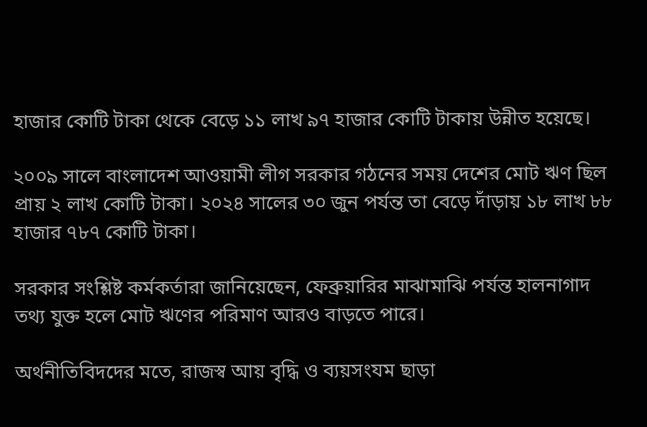হাজার কোটি টাকা থেকে বেড়ে ১১ লাখ ৯৭ হাজার কোটি টাকায় উন্নীত হয়েছে।

২০০৯ সালে বাংলাদেশ আওয়ামী লীগ সরকার গঠনের সময় দেশের মোট ঋণ ছিল প্রায় ২ লাখ কোটি টাকা। ২০২৪ সালের ৩০ জুন পর্যন্ত তা বেড়ে দাঁড়ায় ১৮ লাখ ৮৮ হাজার ৭৮৭ কোটি টাকা।

সরকার সংশ্লিষ্ট কর্মকর্তারা জানিয়েছেন, ফেব্রুয়ারির মাঝামাঝি পর্যন্ত হালনাগাদ তথ্য যুক্ত হলে মোট ঋণের পরিমাণ আরও বাড়তে পারে।

অর্থনীতিবিদদের মতে, রাজস্ব আয় বৃদ্ধি ও ব্যয়সংযম ছাড়া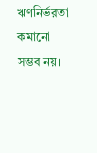ঋণনির্ভরতা কমানো সম্ভব নয়।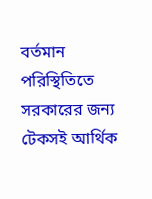বর্তমান পরিস্থিতিতে সরকারের জন্য টেকসই আর্থিক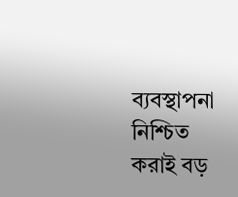ব্যবস্থাপনা নিশ্চিত করাই বড়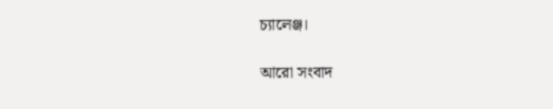চ্যালেঞ্জ।

আরো সংবাদ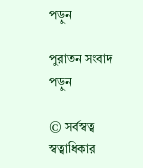পড়ুন

পুরাতন সংবাদ পড়ুন

© সর্বস্বত্ব স্বত্বাধিকার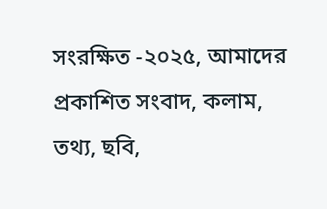সংরক্ষিত -২০২৫, আমাদের প্রকাশিত সংবাদ, কলাম, তথ্য, ছবি,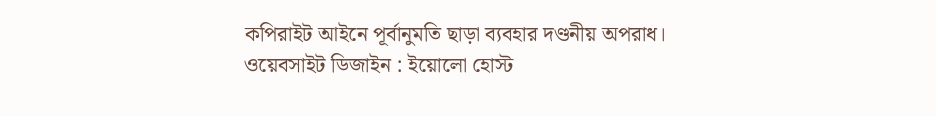কপিরাইট আইনে পূর্বানুমতি ছাড়া ব্যবহার দণ্ডনীয় অপরাধ।
ওয়েবসাইট ডিজাইন : ইয়োলো হোস্ট